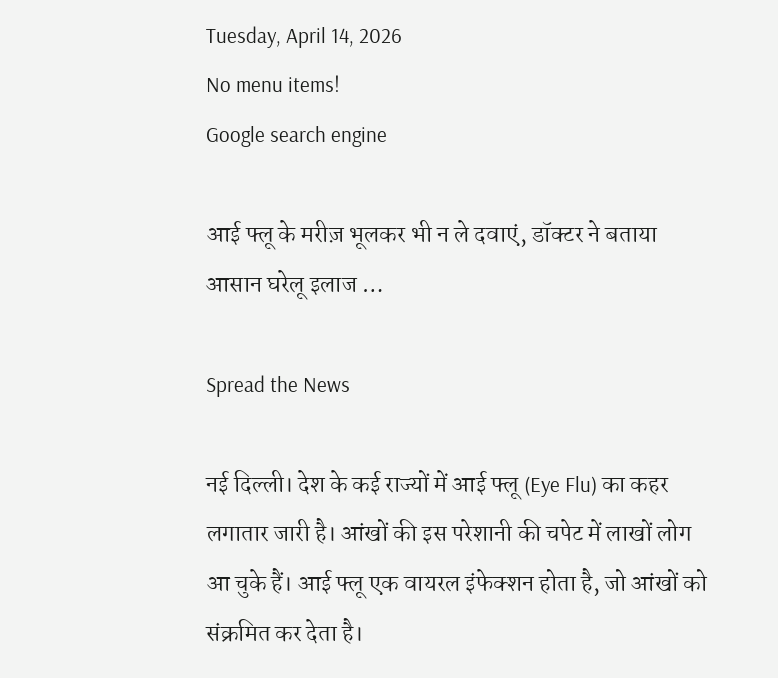Tuesday, April 14, 2026
No menu items!
Google search engine

आई फ्लू के मरीज़ भूलकर भी न ले दवाएं, डॉक्टर ने बताया आसान घरेलू इलाज …

Spread the News

नई दिल्ली। देश के कई राज्यों में आई फ्लू (Eye Flu) का कहर लगातार जारी है। आंखों की इस परेशानी की चपेट में लाखों लोग आ चुके हैं। आई फ्लू एक वायरल इंफेक्शन होता है, जो आंखों को संक्रमित कर देता है।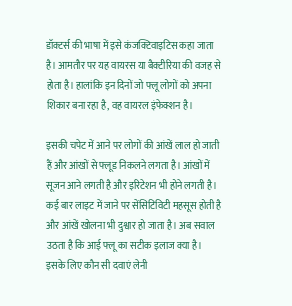डॉक्टर्स की भाषा में इसे कंजक्टिवाइटिस कहा जाता है। आमतौर पर यह वायरस या बैक्टीरिया की वजह से होता है। हालांकि इन दिनों जो फ्लू लोगों को अपना शिकार बना रहा है, वह वायरल इंफेक्शन है।

इसकी चपेट में आने पर लोगों की आंखें लाल हो जाती हैं और आंखों से फ्लूड निकलने लगता है। आंखों में सूजन आने लगती है और इरिटेशन भी होने लगती है। कई बार लाइट में जाने पर सेंसिटिविटी महसूस होती है और आंखें खोलना भी दुश्वार हो जाता है। अब सवाल उठता है कि आई फ्लू का सटीक इलाज क्या है। इसके लिए कौन सी दवाएं लेनी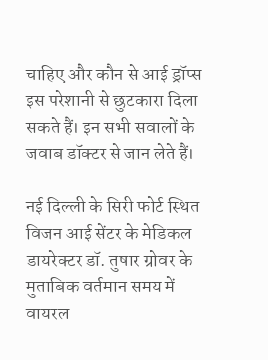चाहिए और कौन से आई ड्रॉप्स इस परेशानी से छुटकारा दिला सकते हैं। इन सभी सवालों के जवाब डॉक्टर से जान लेते हैं।

नई दिल्ली के सिरी फोर्ट स्थित विजन आई सेंटर के मेडिकल डायरेक्टर डॉ. तुषार ग्रोवर के मुताबिक वर्तमान समय में वायरल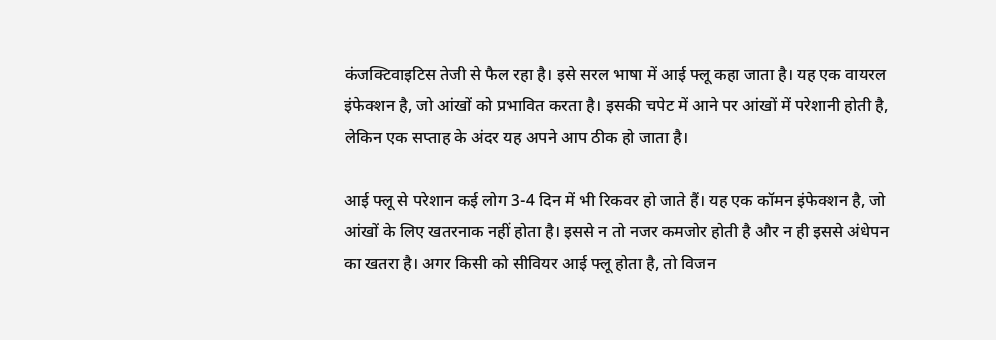कंजक्टिवाइटिस तेजी से फैल रहा है। इसे सरल भाषा में आई फ्लू कहा जाता है। यह एक वायरल इंफेक्शन है, जो आंखों को प्रभावित करता है। इसकी चपेट में आने पर आंखों में परेशानी होती है, लेकिन एक सप्ताह के अंदर यह अपने आप ठीक हो जाता है।

आई फ्लू से परेशान कई लोग 3-4 दिन में भी रिकवर हो जाते हैं। यह एक कॉमन इंफेक्शन है, जो आंखों के लिए खतरनाक नहीं होता है। इससे न तो नजर कमजोर होती है और न ही इससे अंधेपन का खतरा है। अगर किसी को सीवियर आई फ्लू होता है, तो विजन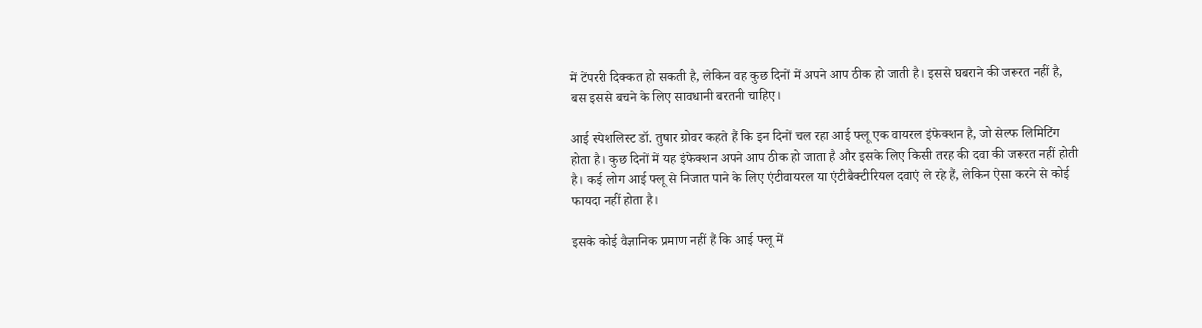में टेंपररी दिक्कत हो सकती है, लेकिन वह कुछ दिनों में अपने आप ठीक हो जाती है। इससे घबराने की जरूरत नहीं है, बस इससे बचने के लिए सावधानी बरतनी चाहिए।

आई स्पेशलिस्ट डॉ. तुषार ग्रोवर कहते हैं कि इन दिनों चल रहा आई फ्लू एक वायरल इंफेक्शन है, जो सेल्फ लिमिटिंग होता है। कुछ दिनों में यह इंफेक्शन अपने आप ठीक हो जाता है और इसके लिए किसी तरह की दवा की जरूरत नहीं होती है। कई लोग आई फ्लू से निजात पाने के लिए एंटीवायरल या एंटीबैक्टीरियल दवाएं ले रहे हैं, लेकिन ऐसा करने से कोई फायदा नहीं होता है।

इसके कोई वैज्ञानिक प्रमाण नहीं हैं कि आई फ्लू में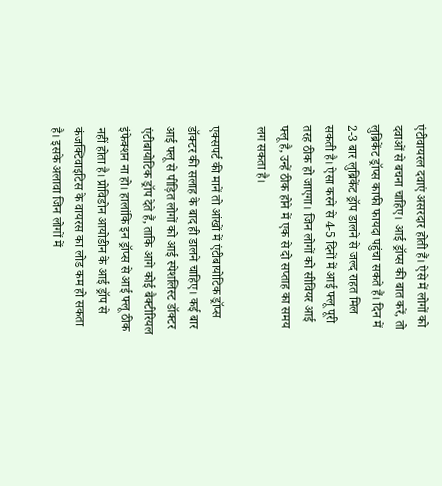एंटीवायरल दवाएं असरदार होती हैं। ऐसे में लोगों को दवाओं से बचना चाहिए। आई ड्रॉप्स की बात करें, तो लुब्रिकेंट ड्रॉप्स काफी फायदा पहुंचा सकते हैं। दिन में 2-3 बार लुब्रिकेंट ड्रॉप डालने से जल्द राहत मिल सकती है। ऐसा करने से 4-5 दिनों में आई फ्लू पूरी तरह ठीक हो जाएगा। जिन लोगों को सीवियर आई फ्लू है, उन्हें ठीक होने में एक से दो सप्ताह का समय लग सकता है।

एक्सपर्ट की मानें तो आंखों में एंटीबायोटिक ड्रॉप्स डॉक्टर की सलाह के बाद ही डालने चाहिए। कई बार आई फ्लू से पीड़ित लोगों को आई स्पेशलिस्ट डॉक्टर एंटीबायोटिक ड्रॉप देते हैं, ताकि आगे कोई बैक्टीरियल इंफेक्शन ना हो। हालांकि इन ड्रॉप्स से आई फ्लू ठीक नहीं होता है। प्रोविडोन आयोडीन के आई ड्रॉप से कंजक्टिवाइटिस के वायरस का लोड कम हो सकता है। इसके अलावा जिन लोगों में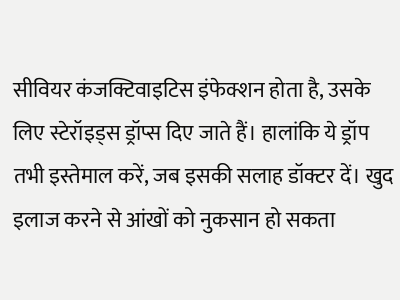सीवियर कंजक्टिवाइटिस इंफेक्शन होता है, उसके लिए स्टेरॉइड्स ड्रॉप्स दिए जाते हैं। हालांकि ये ड्रॉप तभी इस्तेमाल करें, जब इसकी सलाह डॉक्टर दें। खुद इलाज करने से आंखों को नुकसान हो सकता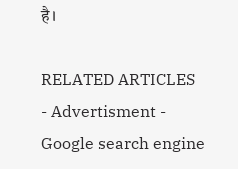है।

RELATED ARTICLES
- Advertisment -
Google search engine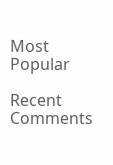Most Popular

Recent Comments